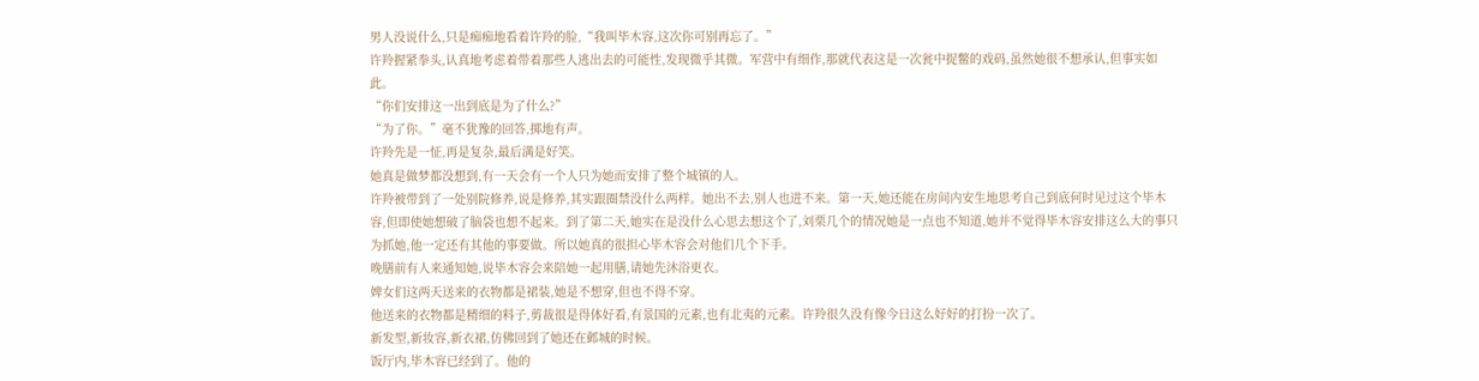男人没说什么,只是痴痴地看着许羚的脸,“我叫毕木容,这次你可别再忘了。”
许羚握紧拳头,认真地考虑着带着那些人逃出去的可能性,发现微乎其微。军营中有细作,那就代表这是一次瓮中捉鳖的戏码,虽然她很不想承认,但事实如此。
“你们安排这一出到底是为了什么?”
“为了你。”毫不犹豫的回答,掷地有声。
许羚先是一怔,再是复杂,最后满是好笑。
她真是做梦都没想到,有一天会有一个人只为她而安排了整个城镇的人。
许羚被带到了一处别院修养,说是修养,其实跟圈禁没什么两样。她出不去,别人也进不来。第一天,她还能在房间内安生地思考自己到底何时见过这个毕木容,但即使她想破了脑袋也想不起来。到了第二天,她实在是没什么心思去想这个了,刘栗几个的情况她是一点也不知道,她并不觉得毕木容安排这么大的事只为抓她,他一定还有其他的事要做。所以她真的很担心毕木容会对他们几个下手。
晚膳前有人来通知她,说毕木容会来陪她一起用膳,请她先沐浴更衣。
婢女们这两天送来的衣物都是裙装,她是不想穿,但也不得不穿。
他送来的衣物都是精细的料子,剪裁很是得体好看,有景国的元素,也有北夷的元素。许羚很久没有像今日这么好好的打扮一次了。
新发型,新妆容,新衣裙,仿佛回到了她还在邺城的时候。
饭厅内,毕木容已经到了。他的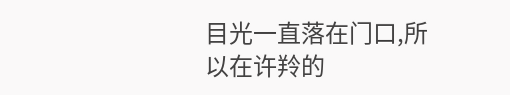目光一直落在门口,所以在许羚的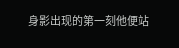身影出现的第一刻他便站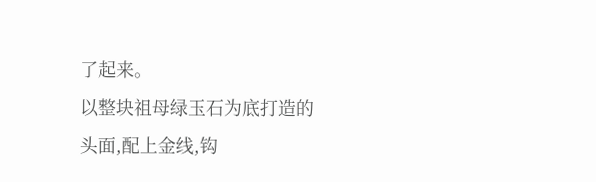了起来。
以整块祖母绿玉石为底打造的头面,配上金线,钩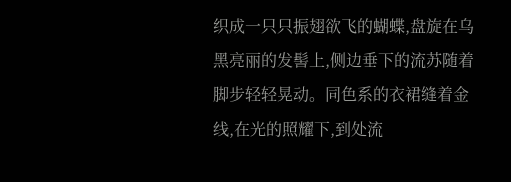织成一只只振翅欲飞的蝴蝶,盘旋在乌黑亮丽的发髻上,侧边垂下的流苏随着脚步轻轻晃动。同色系的衣裙缝着金线,在光的照耀下,到处流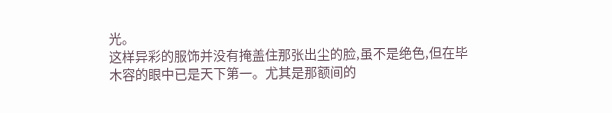光。
这样异彩的服饰并没有掩盖住那张出尘的脸,虽不是绝色,但在毕木容的眼中已是天下第一。尤其是那额间的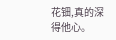花钿,真的深得他心。